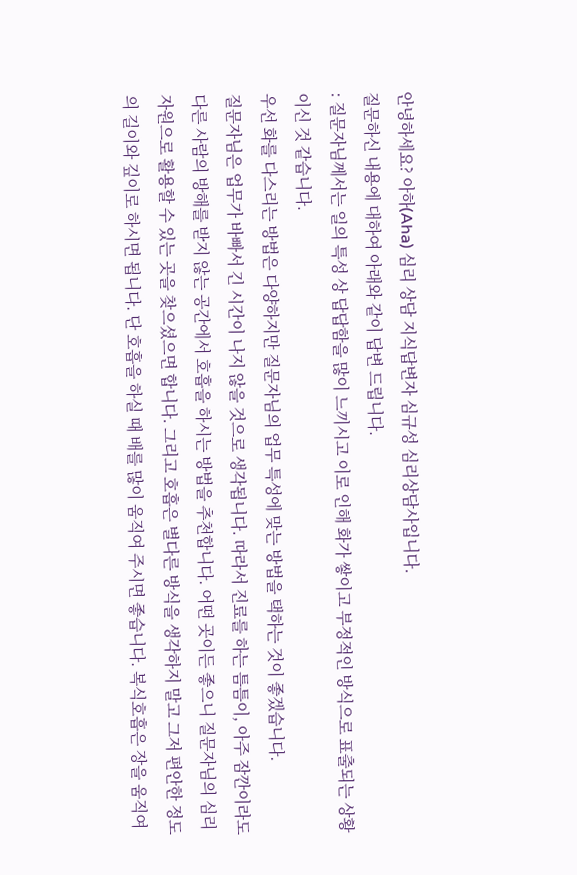안녕하세요? 아하(Aha) 심리 상담 지식답변자 심규성 심리상담사입니다.
질문하신 내용에 대하여 아래와 같이 답변 드립니다.
: 질문자님께서는 일의 특성 상 답답함을 많이 느끼시고 이로 인해 화가 쌓이고 부정적인 방식으로 표출되는 상황이신 것 같습니다.
우선 화를 다스리는 방법은 다양하지만 질문자님의 업무 특성에 맞는 방법을 택하는 것이 좋겠습니다.
질문자님은 업무가 바빠서 긴 시간이 나지 않을 것으로 생각됩니다. 따라서 진료를 하는 틈틈이, 아주 잠깐이라도 다른 사람의 방해를 받지 않는 공간에서 호흡을 하시는 방법을 추천합니다. 어떤 곳이든 좋으니 질문자님의 심리자원으로 활용할 수 있는 곳을 찾으셨으면 합니다. 그리고 호흡은 별다른 방식을 생각하지 말고 그저 편안한 정도의 길이와 깊이로 하시면 됩니다. 단 호흡을 하실 때 배를 많이 움직여 주시면 좋습니다. 복식호흡은 장을 움직여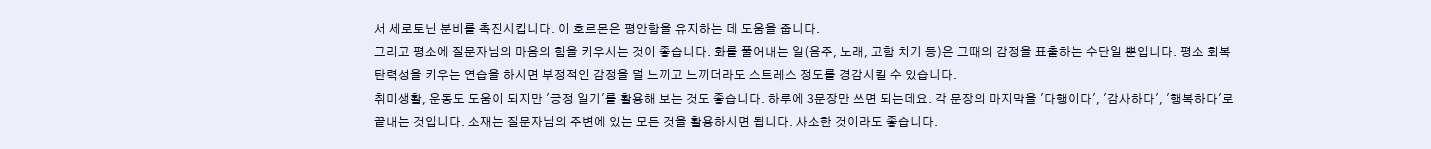서 세로토닌 분비를 촉진시킵니다. 이 호르몬은 평안함을 유지하는 데 도움을 줍니다.
그리고 평소에 질문자님의 마음의 힘을 키우시는 것이 좋습니다. 화를 풀어내는 일(음주, 노래, 고함 치기 등)은 그때의 감정을 표출하는 수단일 뿐입니다. 평소 회복탄력성을 키우는 연습을 하시면 부정적인 감정을 덜 느끼고 느끼더라도 스트레스 정도를 경감시킬 수 있습니다.
취미생활, 운동도 도움이 되지만 '긍정 일기'를 활용해 보는 것도 좋습니다. 하루에 3문장만 쓰면 되는데요. 각 문장의 마지막을 '다행이다', '감사하다', '행복하다'로 끝내는 것입니다. 소재는 질문자님의 주변에 있는 모든 것을 활용하시면 됩니다. 사소한 것이라도 좋습니다.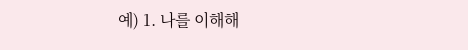예) 1. 나를 이해해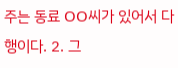주는 동료 OO씨가 있어서 다행이다. 2. 그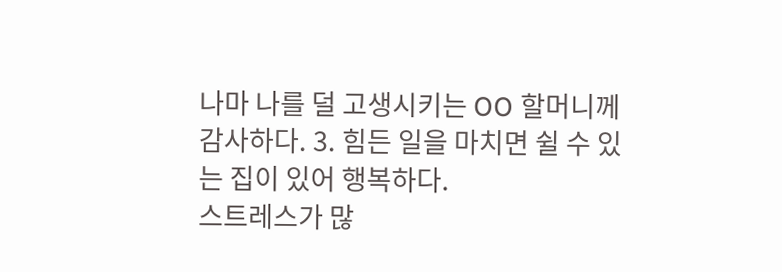나마 나를 덜 고생시키는 OO 할머니께 감사하다. 3. 힘든 일을 마치면 쉴 수 있는 집이 있어 행복하다.
스트레스가 많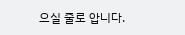으실 줄로 압니다.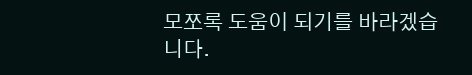모쪼록 도움이 되기를 바라겠습니다.